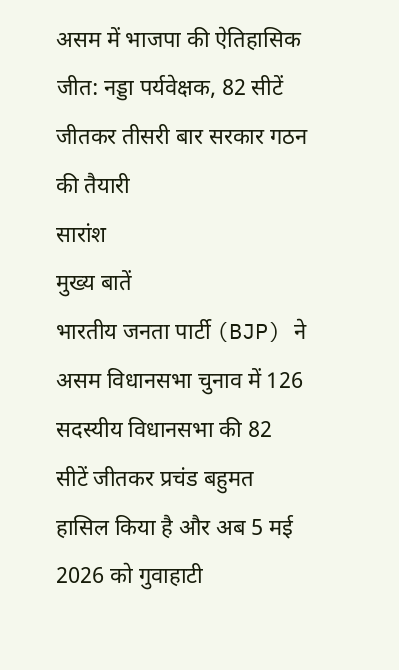असम में भाजपा की ऐतिहासिक जीत: नड्डा पर्यवेक्षक, 82 सीटें जीतकर तीसरी बार सरकार गठन की तैयारी
सारांश
मुख्य बातें
भारतीय जनता पार्टी (BJP) ने असम विधानसभा चुनाव में 126 सदस्यीय विधानसभा की 82 सीटें जीतकर प्रचंड बहुमत हासिल किया है और अब 5 मई 2026 को गुवाहाटी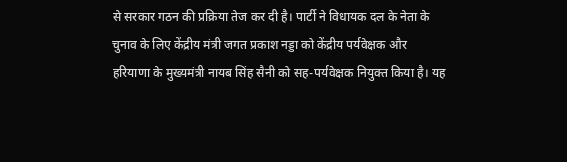से सरकार गठन की प्रक्रिया तेज कर दी है। पार्टी ने विधायक दल के नेता के चुनाव के लिए केंद्रीय मंत्री जगत प्रकाश नड्डा को केंद्रीय पर्यवेक्षक और हरियाणा के मुख्यमंत्री नायब सिंह सैनी को सह-पर्यवेक्षक नियुक्त किया है। यह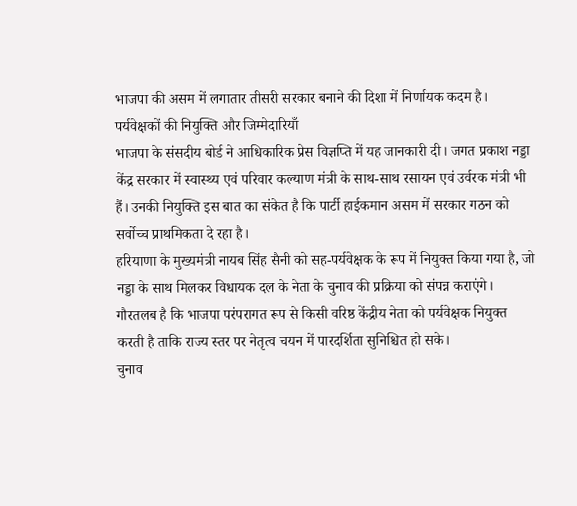भाजपा की असम में लगातार तीसरी सरकार बनाने की दिशा में निर्णायक कदम है।
पर्यवेक्षकों की नियुक्ति और जिम्मेदारियाँ
भाजपा के संसदीय बोर्ड ने आधिकारिक प्रेस विज्ञप्ति में यह जानकारी दी। जगत प्रकाश नड्डा केंद्र सरकार में स्वास्थ्य एवं परिवार कल्याण मंत्री के साथ-साथ रसायन एवं उर्वरक मंत्री भी हैं। उनकी नियुक्ति इस बात का संकेत है कि पार्टी हाईकमान असम में सरकार गठन को सर्वोच्च प्राथमिकता दे रहा है।
हरियाणा के मुख्यमंत्री नायब सिंह सैनी को सह-पर्यवेक्षक के रूप में नियुक्त किया गया है, जो नड्डा के साथ मिलकर विधायक दल के नेता के चुनाव की प्रक्रिया को संपन्न कराएंगे। गौरतलब है कि भाजपा परंपरागत रूप से किसी वरिष्ठ केंद्रीय नेता को पर्यवेक्षक नियुक्त करती है ताकि राज्य स्तर पर नेतृत्व चयन में पारदर्शिता सुनिश्चित हो सके।
चुनाव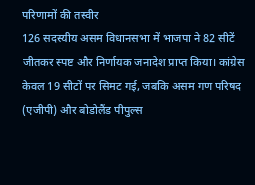परिणामों की तस्वीर
126 सदस्यीय असम विधानसभा में भाजपा ने 82 सीटें जीतकर स्पष्ट और निर्णायक जनादेश प्राप्त किया। कांग्रेस केवल 19 सीटों पर सिमट गई, जबकि असम गण परिषद (एजीपी) और बोडोलैंड पीपुल्स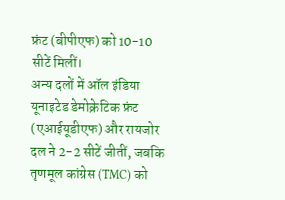फ्रंट (बीपीएफ) को 10-10 सीटें मिलीं।
अन्य दलों में ऑल इंडिया यूनाइटेड डेमोक्रेटिक फ्रंट (एआईयूडीएफ) और रायजोर दल ने 2-2 सीटें जीतीं, जबकि तृणमूल कांग्रेस (TMC) को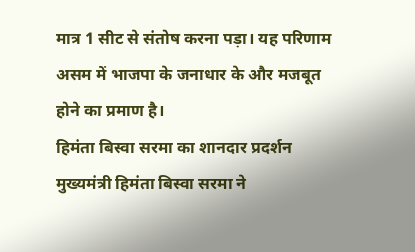मात्र 1 सीट से संतोष करना पड़ा। यह परिणाम असम में भाजपा के जनाधार के और मजबूत होने का प्रमाण है।
हिमंता बिस्वा सरमा का शानदार प्रदर्शन
मुख्यमंत्री हिमंता बिस्वा सरमा ने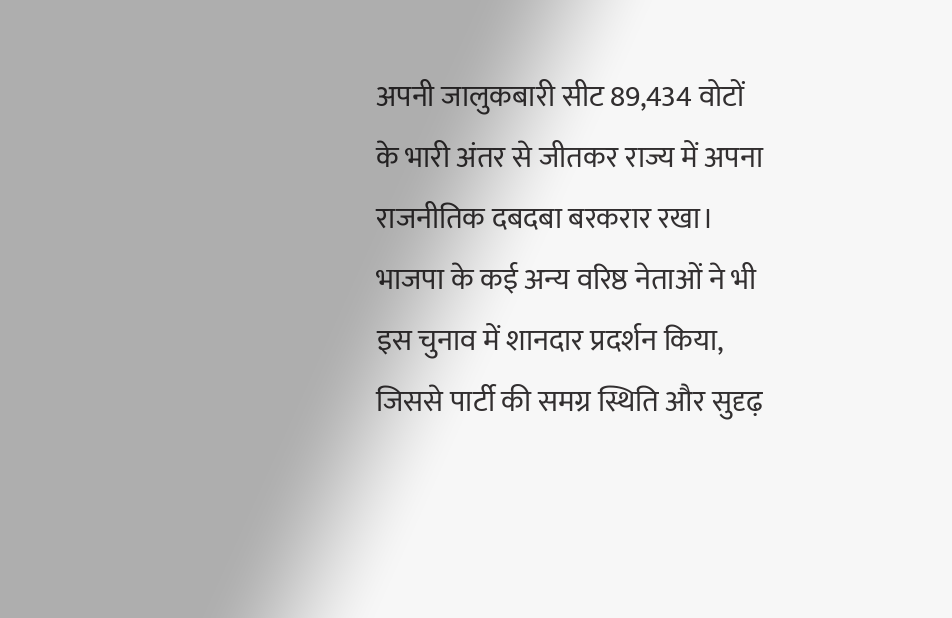अपनी जालुकबारी सीट 89,434 वोटों के भारी अंतर से जीतकर राज्य में अपना राजनीतिक दबदबा बरकरार रखा। भाजपा के कई अन्य वरिष्ठ नेताओं ने भी इस चुनाव में शानदार प्रदर्शन किया, जिससे पार्टी की समग्र स्थिति और सुदृढ़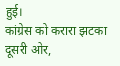हुई।
कांग्रेस को करारा झटका
दूसरी ओर,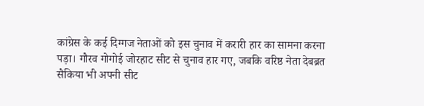कांग्रेस के कई दिग्गज नेताओं को इस चुनाव में करारी हार का सामना करना पड़ा। गौरव गोगोई जोरहाट सीट से चुनाव हार गए, जबकि वरिष्ठ नेता देबब्रत सैकिया भी अपनी सीट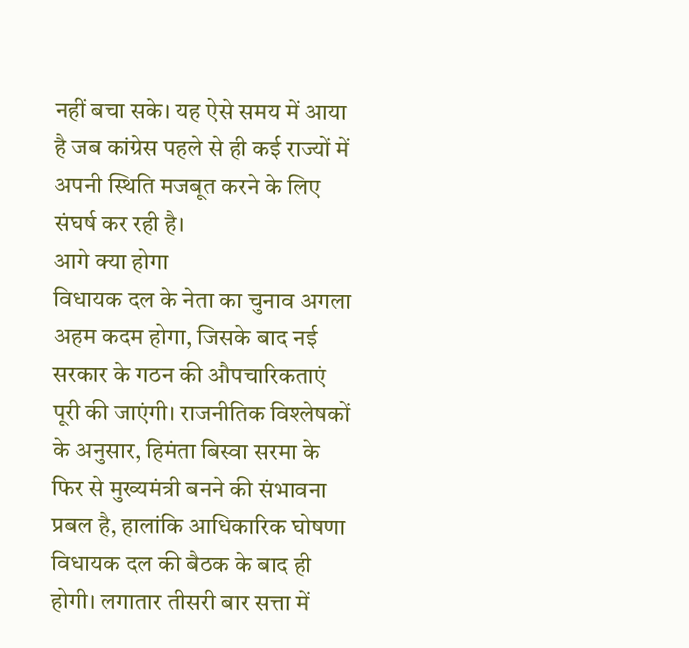नहीं बचा सके। यह ऐसे समय में आया है जब कांग्रेस पहले से ही कई राज्यों में अपनी स्थिति मजबूत करने के लिए संघर्ष कर रही है।
आगे क्या होगा
विधायक दल के नेता का चुनाव अगला अहम कदम होगा, जिसके बाद नई सरकार के गठन की औपचारिकताएं पूरी की जाएंगी। राजनीतिक विश्लेषकों के अनुसार, हिमंता बिस्वा सरमा के फिर से मुख्यमंत्री बनने की संभावना प्रबल है, हालांकि आधिकारिक घोषणा विधायक दल की बैठक के बाद ही होगी। लगातार तीसरी बार सत्ता में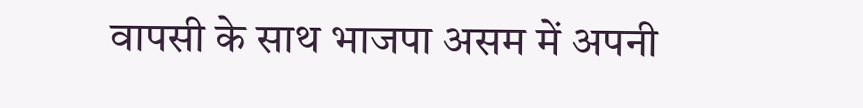वापसी के साथ भाजपा असम में अपनी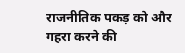राजनीतिक पकड़ को और गहरा करने की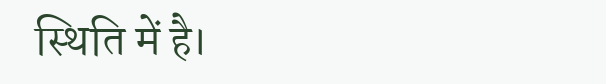स्थिति में है।